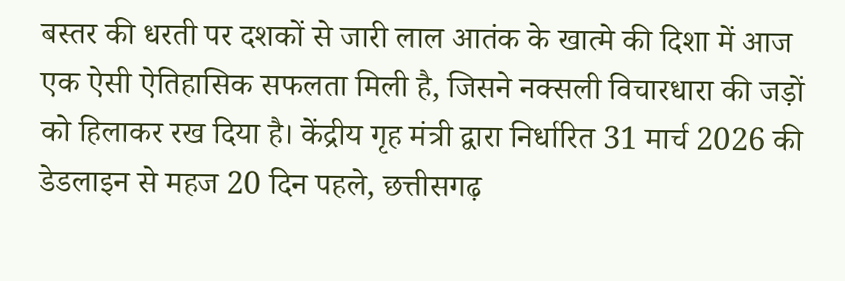बस्तर की धरती पर दशकों से जारी लाल आतंक के खात्मे की दिशा में आज एक ऐसी ऐतिहासिक सफलता मिली है, जिसने नक्सली विचारधारा की जड़ों को हिलाकर रख दिया है। केंद्रीय गृह मंत्री द्वारा निर्धारित 31 मार्च 2026 की डेडलाइन से महज 20 दिन पहले, छत्तीसगढ़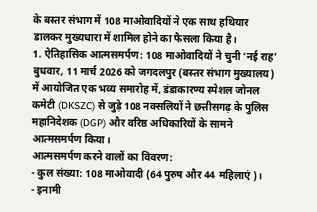के बस्तर संभाग में 108 माओवादियों ने एक साथ हथियार डालकर मुख्यधारा में शामिल होने का फैसला किया है।
1. ऐतिहासिक आत्मसमर्पण: 108 माओवादियों ने चुनी ‘नई राह’
बुधवार, 11 मार्च 2026 को जगदलपुर (बस्तर संभाग मुख्यालय) में आयोजित एक भव्य समारोह में, डंडाकारण्य स्पेशल जोनल कमेटी (DKSZC) से जुड़े 108 नक्सलियों ने छत्तीसगढ़ के पुलिस महानिदेशक (DGP) और वरिष्ठ अधिकारियों के सामने आत्मसमर्पण किया।
आत्मसमर्पण करने वालों का विवरण:
- कुल संख्या: 108 माओवादी (64 पुरुष और 44 महिलाएं)।
- इनामी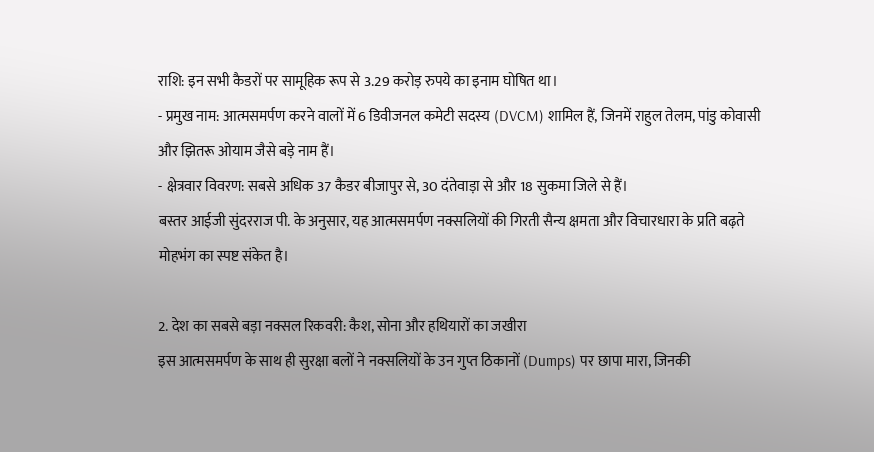राशि: इन सभी कैडरों पर सामूहिक रूप से 3.29 करोड़ रुपये का इनाम घोषित था।
- प्रमुख नाम: आत्मसमर्पण करने वालों में 6 डिवीजनल कमेटी सदस्य (DVCM) शामिल हैं, जिनमें राहुल तेलम, पांडु कोवासी और झितरू ओयाम जैसे बड़े नाम हैं।
- क्षेत्रवार विवरण: सबसे अधिक 37 कैडर बीजापुर से, 30 दंतेवाड़ा से और 18 सुकमा जिले से हैं।
बस्तर आईजी सुंदरराज पी. के अनुसार, यह आत्मसमर्पण नक्सलियों की गिरती सैन्य क्षमता और विचारधारा के प्रति बढ़ते मोहभंग का स्पष्ट संकेत है।

2. देश का सबसे बड़ा नक्सल रिकवरी: कैश, सोना और हथियारों का जखीरा
इस आत्मसमर्पण के साथ ही सुरक्षा बलों ने नक्सलियों के उन गुप्त ठिकानों (Dumps) पर छापा मारा, जिनकी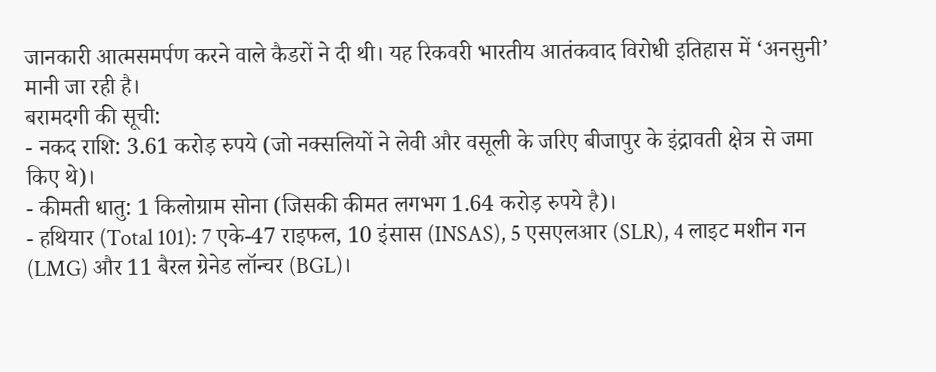जानकारी आत्मसमर्पण करने वाले कैडरों ने दी थी। यह रिकवरी भारतीय आतंकवाद विरोधी इतिहास में ‘अनसुनी’ मानी जा रही है।
बरामदगी की सूची:
- नकद राशि: 3.61 करोड़ रुपये (जो नक्सलियों ने लेवी और वसूली के जरिए बीजापुर के इंद्रावती क्षेत्र से जमा किए थे)।
- कीमती धातु: 1 किलोग्राम सोना (जिसकी कीमत लगभग 1.64 करोड़ रुपये है)।
- हथियार (Total 101): 7 एके-47 राइफल, 10 इंसास (INSAS), 5 एसएलआर (SLR), 4 लाइट मशीन गन (LMG) और 11 बैरल ग्रेनेड लॉन्चर (BGL)।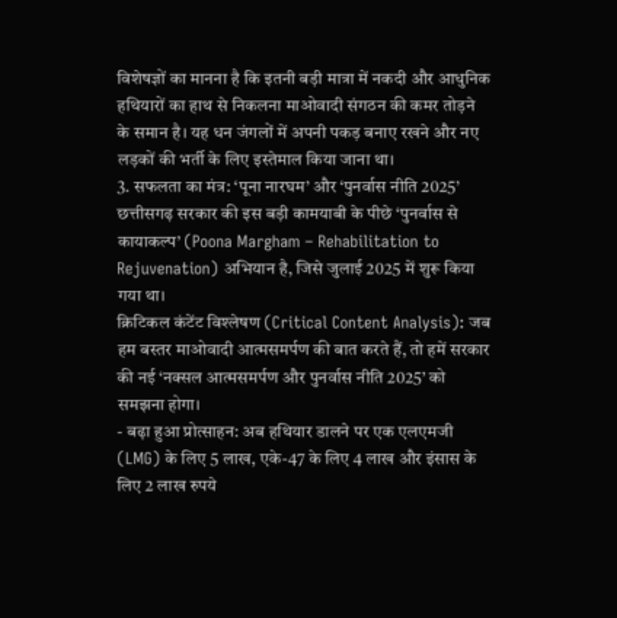विशेषज्ञों का मानना है कि इतनी बड़ी मात्रा में नकदी और आधुनिक हथियारों का हाथ से निकलना माओवादी संगठन की कमर तोड़ने के समान है। यह धन जंगलों में अपनी पकड़ बनाए रखने और नए लड़कों की भर्ती के लिए इस्तेमाल किया जाना था।
3. सफलता का मंत्र: ‘पूना नारघम’ और ‘पुनर्वास नीति 2025’
छत्तीसगढ़ सरकार की इस बड़ी कामयाबी के पीछे ‘पुनर्वास से कायाकल्प’ (Poona Margham – Rehabilitation to Rejuvenation) अभियान है, जिसे जुलाई 2025 में शुरू किया गया था।
क्रिटिकल कंटेंट विश्लेषण (Critical Content Analysis): जब हम बस्तर माओवादी आत्मसमर्पण की बात करते हैं, तो हमें सरकार की नई ‘नक्सल आत्मसमर्पण और पुनर्वास नीति 2025’ को समझना होगा।
- बढ़ा हुआ प्रोत्साहन: अब हथियार डालने पर एक एलएमजी (LMG) के लिए 5 लाख, एके-47 के लिए 4 लाख और इंसास के लिए 2 लाख रुपये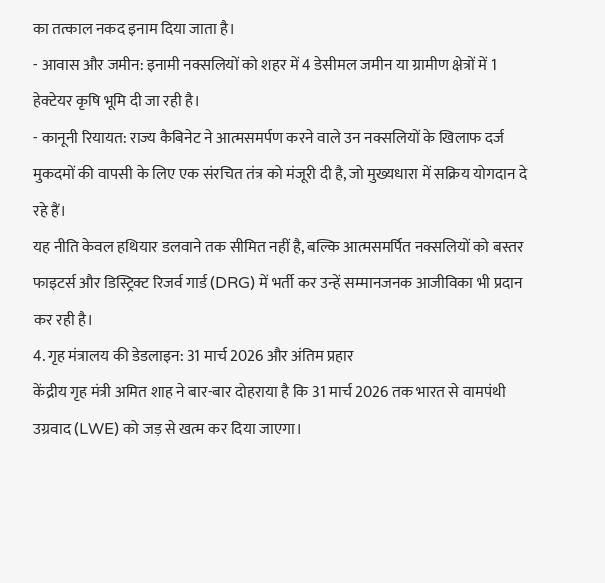का तत्काल नकद इनाम दिया जाता है।
- आवास और जमीन: इनामी नक्सलियों को शहर में 4 डेसीमल जमीन या ग्रामीण क्षेत्रों में 1 हेक्टेयर कृषि भूमि दी जा रही है।
- कानूनी रियायत: राज्य कैबिनेट ने आत्मसमर्पण करने वाले उन नक्सलियों के खिलाफ दर्ज मुकदमों की वापसी के लिए एक संरचित तंत्र को मंजूरी दी है, जो मुख्यधारा में सक्रिय योगदान दे रहे हैं।
यह नीति केवल हथियार डलवाने तक सीमित नहीं है, बल्कि आत्मसमर्पित नक्सलियों को बस्तर फाइटर्स और डिस्ट्रिक्ट रिजर्व गार्ड (DRG) में भर्ती कर उन्हें सम्मानजनक आजीविका भी प्रदान कर रही है।
4. गृह मंत्रालय की डेडलाइन: 31 मार्च 2026 और अंतिम प्रहार
केंद्रीय गृह मंत्री अमित शाह ने बार-बार दोहराया है कि 31 मार्च 2026 तक भारत से वामपंथी उग्रवाद (LWE) को जड़ से खत्म कर दिया जाएगा।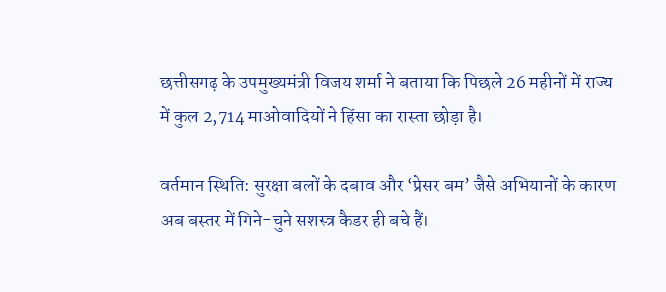छत्तीसगढ़ के उपमुख्यमंत्री विजय शर्मा ने बताया कि पिछले 26 महीनों में राज्य में कुल 2,714 माओवादियों ने हिंसा का रास्ता छोड़ा है।

वर्तमान स्थिति: सुरक्षा बलों के दबाव और ‘प्रेसर बम’ जैसे अभियानों के कारण अब बस्तर में गिने-चुने सशस्त्र कैडर ही बचे हैं।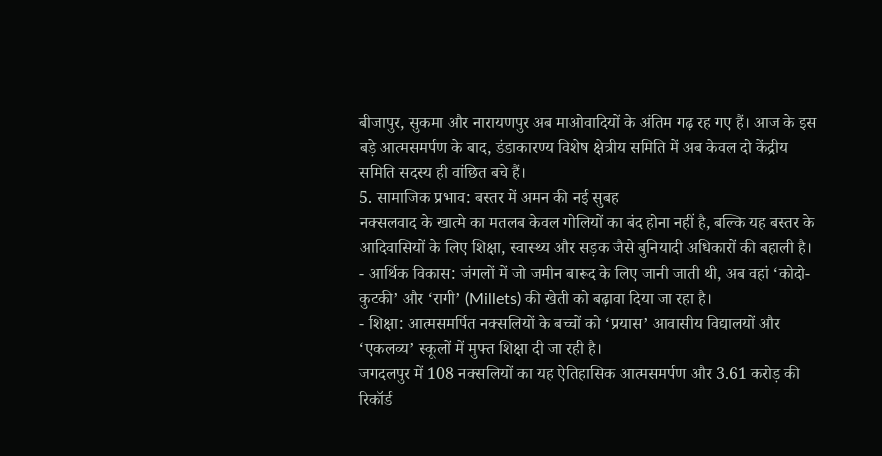बीजापुर, सुकमा और नारायणपुर अब माओवादियों के अंतिम गढ़ रह गए हैं। आज के इस बड़े आत्मसमर्पण के बाद, डंडाकारण्य विशेष क्षेत्रीय समिति में अब केवल दो केंद्रीय समिति सदस्य ही वांछित बचे हैं।
5. सामाजिक प्रभाव: बस्तर में अमन की नई सुबह
नक्सलवाद के खात्मे का मतलब केवल गोलियों का बंद होना नहीं है, बल्कि यह बस्तर के आदिवासियों के लिए शिक्षा, स्वास्थ्य और सड़क जैसे बुनियादी अधिकारों की बहाली है।
- आर्थिक विकास: जंगलों में जो जमीन बारूद के लिए जानी जाती थी, अब वहां ‘कोदो-कुटकी’ और ‘रागी’ (Millets) की खेती को बढ़ावा दिया जा रहा है।
- शिक्षा: आत्मसमर्पित नक्सलियों के बच्चों को ‘प्रयास’ आवासीय विद्यालयों और ‘एकलव्य’ स्कूलों में मुफ्त शिक्षा दी जा रही है।
जगदलपुर में 108 नक्सलियों का यह ऐतिहासिक आत्मसमर्पण और 3.61 करोड़ की रिकॉर्ड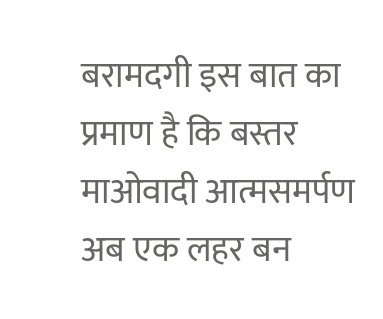बरामदगी इस बात का प्रमाण है कि बस्तर माओवादी आत्मसमर्पण अब एक लहर बन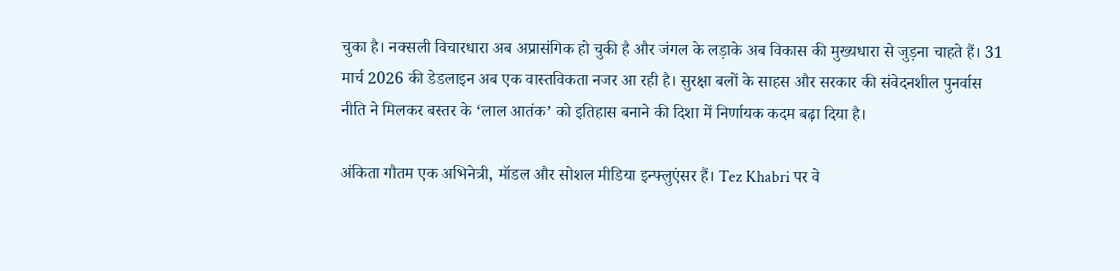चुका है। नक्सली विचारधारा अब अप्रासंगिक हो चुकी है और जंगल के लड़ाके अब विकास की मुख्यधारा से जुड़ना चाहते हैं। 31 मार्च 2026 की डेडलाइन अब एक वास्तविकता नजर आ रही है। सुरक्षा बलों के साहस और सरकार की संवेदनशील पुनर्वास नीति ने मिलकर बस्तर के ‘लाल आतंक’ को इतिहास बनाने की दिशा में निर्णायक कदम बढ़ा दिया है।

अंकिता गौतम एक अभिनेत्री, मॉडल और सोशल मीडिया इन्फ्लुएंसर हैं। Tez Khabri पर वे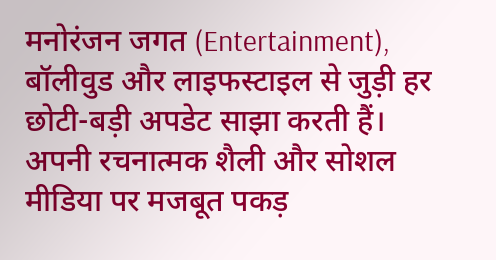मनोरंजन जगत (Entertainment), बॉलीवुड और लाइफस्टाइल से जुड़ी हर छोटी-बड़ी अपडेट साझा करती हैं। अपनी रचनात्मक शैली और सोशल मीडिया पर मजबूत पकड़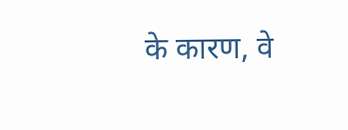के कारण, वे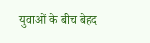युवाओं के बीच बेहद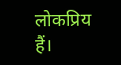लोकप्रिय हैं।